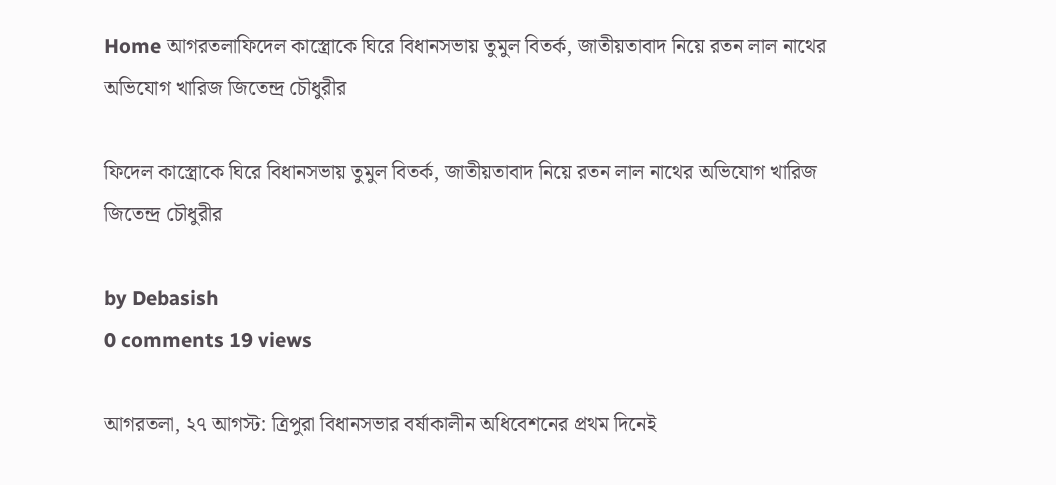Home আগরতলাফিদেল কাস্ত্রোকে ঘিরে বিধানসভায় তুমুল বিতর্ক, জাতীয়তাবাদ নিয়ে রতন লাল নাথের অভিযোগ খারিজ জিতেন্দ্র চৌধুরীর

ফিদেল কাস্ত্রোকে ঘিরে বিধানসভায় তুমুল বিতর্ক, জাতীয়তাবাদ নিয়ে রতন লাল নাথের অভিযোগ খারিজ জিতেন্দ্র চৌধুরীর

by Debasish
0 comments 19 views

আগরতলা, ২৭ আগস্ট: ত্রিপুরা বিধানসভার বর্ষাকালীন অধিবেশনের প্রথম দিনেই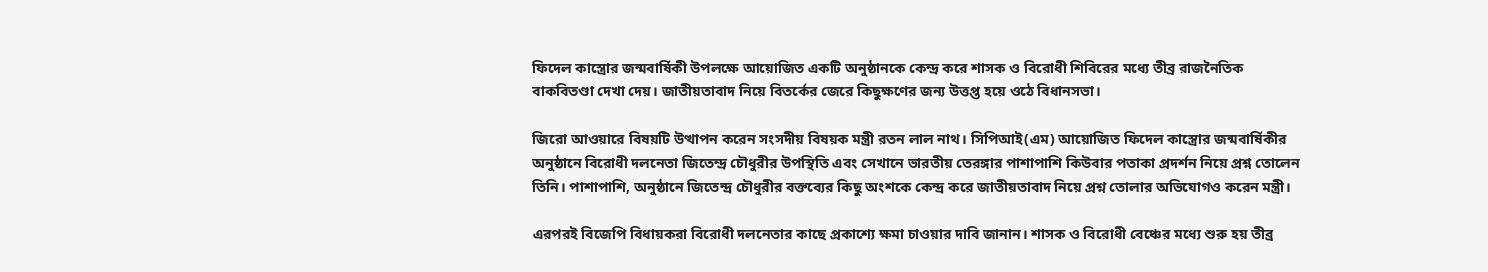ফিদেল কাস্ত্রোর জন্মবার্ষিকী উপলক্ষে আয়োজিত একটি অনুষ্ঠানকে কেন্দ্র করে শাসক ও বিরোধী শিবিরের মধ্যে তীব্র রাজনৈতিক বাকবিতণ্ডা দেখা দেয়। জাতীয়তাবাদ নিয়ে বিতর্কের জেরে কিছুক্ষণের জন্য উত্তপ্ত হয়ে ওঠে বিধানসভা।

জিরো আওয়ারে বিষয়টি উত্থাপন করেন সংসদীয় বিষয়ক মন্ত্রী রতন লাল নাথ। সিপিআই(এম) আয়োজিত ফিদেল কাস্ত্রোর জন্মবার্ষিকীর অনুষ্ঠানে বিরোধী দলনেতা জিতেন্দ্র চৌধুরীর উপস্থিতি এবং সেখানে ভারতীয় তেরঙ্গার পাশাপাশি কিউবার পতাকা প্রদর্শন নিয়ে প্রশ্ন তোলেন তিনি। পাশাপাশি, অনুষ্ঠানে জিতেন্দ্র চৌধুরীর বক্তব্যের কিছু অংশকে কেন্দ্র করে জাতীয়তাবাদ নিয়ে প্রশ্ন তোলার অভিযোগও করেন মন্ত্রী।

এরপরই বিজেপি বিধায়করা বিরোধী দলনেতার কাছে প্রকাশ্যে ক্ষমা চাওয়ার দাবি জানান। শাসক ও বিরোধী বেঞ্চের মধ্যে শুরু হয় তীব্র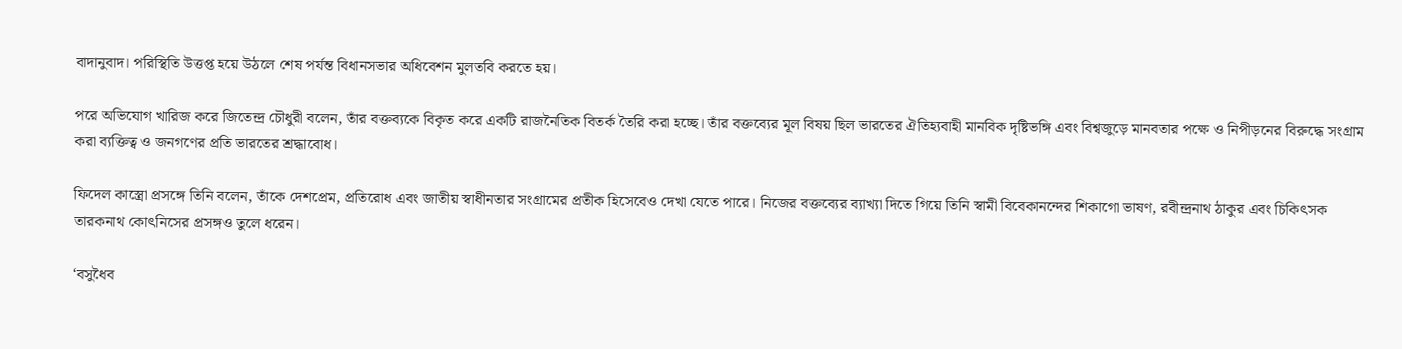বাদানুবাদ। পরিস্থিতি উত্তপ্ত হয়ে উঠলে শেষ পর্যন্ত বিধানসভার অধিবেশন মুলতবি করতে হয়।

পরে অভিযোগ খারিজ করে জিতেন্দ্র চৌধুরী বলেন, তাঁর বক্তব্যকে বিকৃত করে একটি রাজনৈতিক বিতর্ক তৈরি করা হচ্ছে। তাঁর বক্তব্যের মূল বিষয় ছিল ভারতের ঐতিহ্যবাহী মানবিক দৃষ্টিভঙ্গি এবং বিশ্বজুড়ে মানবতার পক্ষে ও নিপীড়নের বিরুদ্ধে সংগ্রাম করা ব্যক্তিত্ব ও জনগণের প্রতি ভারতের শ্রদ্ধাবোধ।

ফিদেল কাস্ত্রো প্রসঙ্গে তিনি বলেন, তাঁকে দেশপ্রেম, প্রতিরোধ এবং জাতীয় স্বাধীনতার সংগ্রামের প্রতীক হিসেবেও দেখা যেতে পারে। নিজের বক্তব্যের ব্যাখ্যা দিতে গিয়ে তিনি স্বামী বিবেকানন্দের শিকাগো ভাষণ, রবীন্দ্রনাথ ঠাকুর এবং চিকিৎসক তারকনাথ কোৎনিসের প্রসঙ্গও তুলে ধরেন।

‘বসুধৈব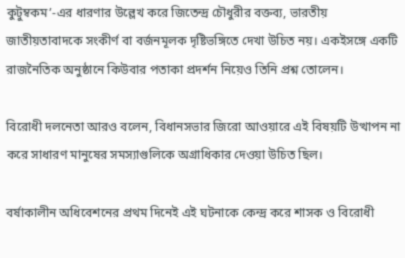কুটুম্বকম’-এর ধারণার উল্লেখ করে জিতেন্দ্র চৌধুরীর বক্তব্য, ভারতীয় জাতীয়তাবাদকে সংকীর্ণ বা বর্জনমূলক দৃষ্টিভঙ্গিতে দেখা উচিত নয়। একইসঙ্গে একটি রাজনৈতিক অনুষ্ঠানে কিউবার পতাকা প্রদর্শন নিয়েও তিনি প্রশ্ন তোলেন।

বিরোধী দলনেতা আরও বলেন, বিধানসভার জিরো আওয়ারে এই বিষয়টি উত্থাপন না করে সাধারণ মানুষের সমস্যাগুলিকে অগ্রাধিকার দেওয়া উচিত ছিল।

বর্ষাকালীন অধিবেশনের প্রথম দিনেই এই ঘটনাকে কেন্দ্র করে শাসক ও বিরোধী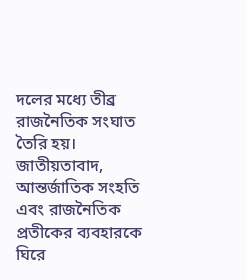দলের মধ্যে তীব্র রাজনৈতিক সংঘাত তৈরি হয়। জাতীয়তাবাদ, আন্তর্জাতিক সংহতি এবং রাজনৈতিক প্রতীকের ব্যবহারকে ঘিরে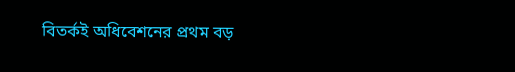বিতর্কই অধিবেশনের প্রথম বড়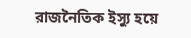রাজনৈতিক ইস্যু হয়ে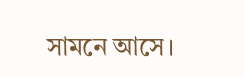সামনে আসে।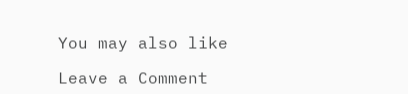You may also like

Leave a Comment